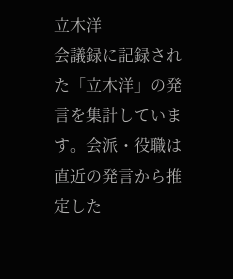立木洋
会議録に記録された「立木洋」の発言を集計しています。会派・役職は直近の発言から推定した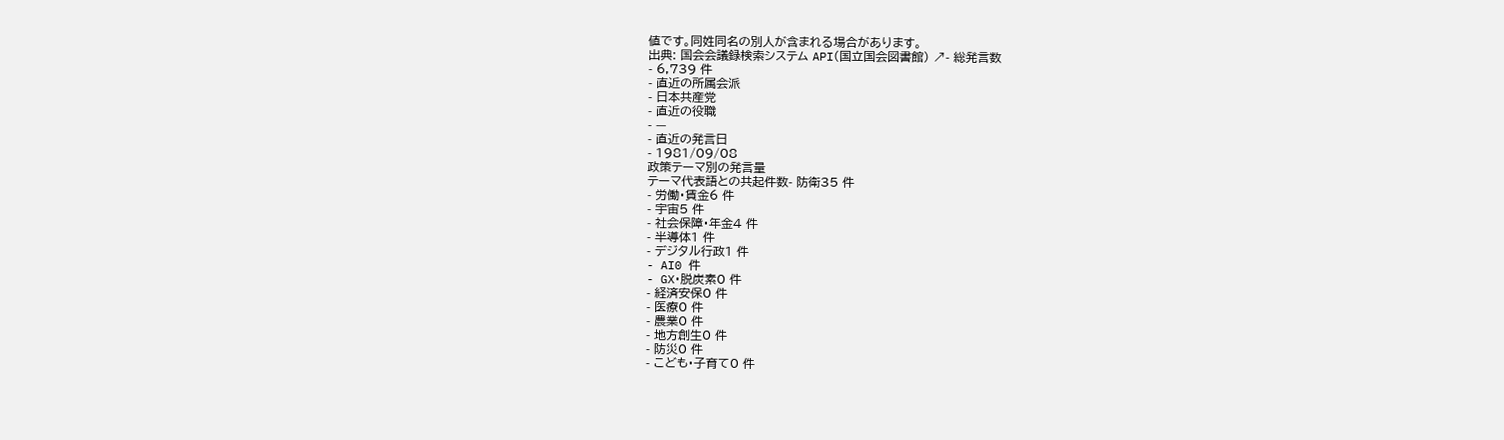値です。同姓同名の別人が含まれる場合があります。
出典: 国会会議録検索システム API(国立国会図書館) ↗- 総発言数
- 6,739 件
- 直近の所属会派
- 日本共産党
- 直近の役職
- —
- 直近の発言日
- 1981/09/08
政策テーマ別の発言量
テーマ代表語との共起件数- 防衛35 件
- 労働・賃金6 件
- 宇宙5 件
- 社会保障・年金4 件
- 半導体1 件
- デジタル行政1 件
- AI0 件
- GX・脱炭素0 件
- 経済安保0 件
- 医療0 件
- 農業0 件
- 地方創生0 件
- 防災0 件
- こども・子育て0 件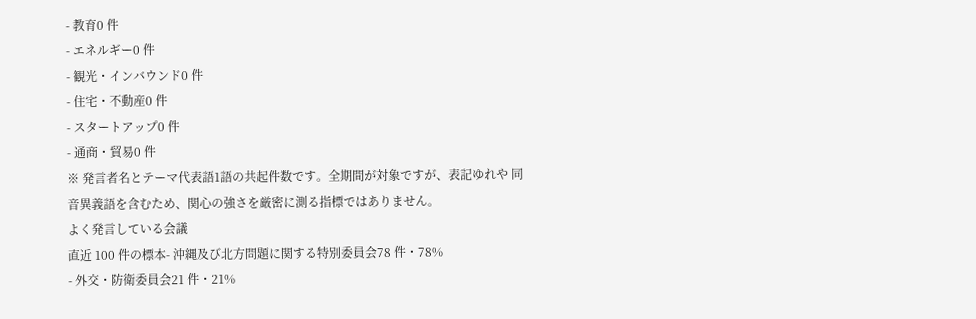- 教育0 件
- エネルギー0 件
- 観光・インバウンド0 件
- 住宅・不動産0 件
- スタートアップ0 件
- 通商・貿易0 件
※ 発言者名とテーマ代表語1語の共起件数です。全期間が対象ですが、表記ゆれや 同音異義語を含むため、関心の強さを厳密に測る指標ではありません。
よく発言している会議
直近 100 件の標本- 沖縄及び北方問題に関する特別委員会78 件・78%
- 外交・防衛委員会21 件・21%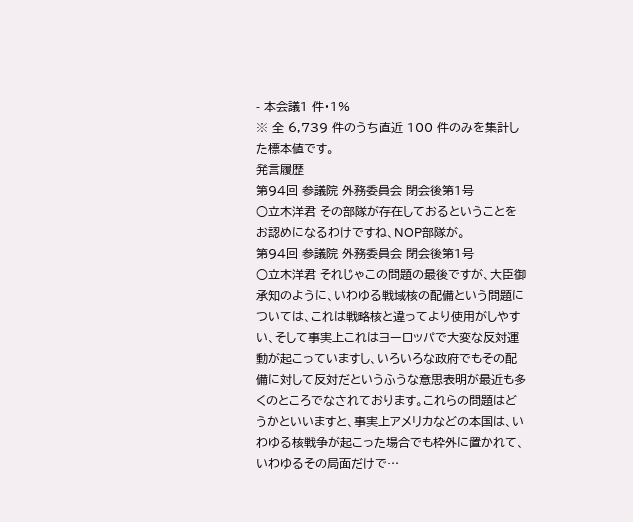- 本会議1 件・1%
※ 全 6,739 件のうち直近 100 件のみを集計した標本値です。
発言履歴
第94回 参議院 外務委員会 閉会後第1号
○立木洋君 その部隊が存在しておるということをお認めになるわけですね、NOP部隊が。
第94回 参議院 外務委員会 閉会後第1号
○立木洋君 それじゃこの問題の最後ですが、大臣御承知のように、いわゆる戦域核の配備という問題については、これは戦略核と違ってより使用がしやすい、そして事実上これはヨーロッパで大変な反対運動が起こっていますし、いろいろな政府でもその配備に対して反対だというふうな意思表明が最近も多くのところでなされております。これらの問題はどうかといいますと、事実上アメリカなどの本国は、いわゆる核戦争が起こった場合でも枠外に置かれて、いわゆるその局面だけで…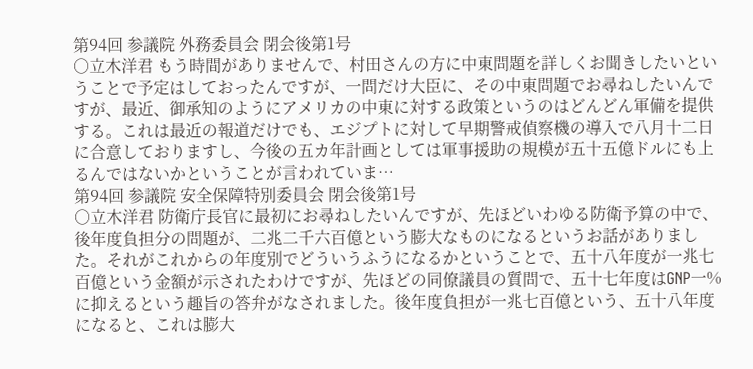第94回 参議院 外務委員会 閉会後第1号
○立木洋君 もう時間がありませんで、村田さんの方に中東問題を詳しくお聞きしたいということで予定はしておったんですが、一問だけ大臣に、その中東問題でお尋ねしたいんですが、最近、御承知のようにアメリカの中東に対する政策というのはどんどん軍備を提供する。これは最近の報道だけでも、エジプトに対して早期警戒偵察機の導入で八月十二日に合意しておりますし、今後の五カ年計画としては軍事援助の規模が五十五億ドルにも上るんではないかということが言われていま…
第94回 参議院 安全保障特別委員会 閉会後第1号
○立木洋君 防衛庁長官に最初にお尋ねしたいんですが、先ほどいわゆる防衛予算の中で、後年度負担分の問題が、二兆二千六百億という膨大なものになるというお話がありました。それがこれからの年度別でどういうふうになるかということで、五十八年度が一兆七百億という金額が示されたわけですが、先ほどの同僚議員の質問で、五十七年度はGNP一%に抑えるという趣旨の答弁がなされました。後年度負担が一兆七百億という、五十八年度になると、これは膨大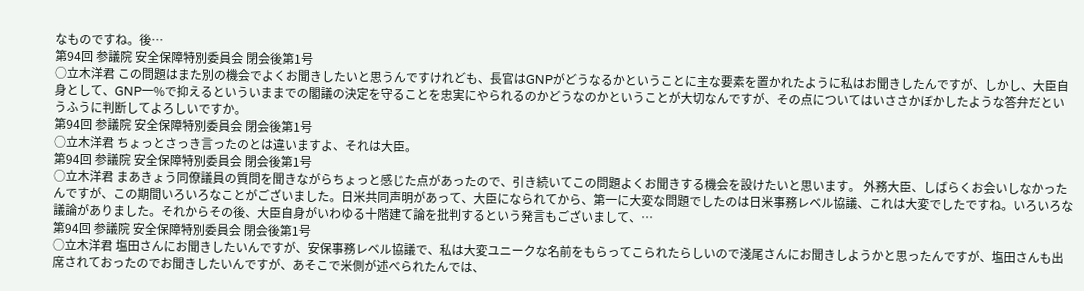なものですね。後…
第94回 参議院 安全保障特別委員会 閉会後第1号
○立木洋君 この問題はまた別の機会でよくお聞きしたいと思うんですけれども、長官はGNPがどうなるかということに主な要素を置かれたように私はお聞きしたんですが、しかし、大臣自身として、GNP一%で抑えるといういままでの閣議の決定を守ることを忠実にやられるのかどうなのかということが大切なんですが、その点についてはいささかぼかしたような答弁だというふうに判断してよろしいですか。
第94回 参議院 安全保障特別委員会 閉会後第1号
○立木洋君 ちょっとさっき言ったのとは違いますよ、それは大臣。
第94回 参議院 安全保障特別委員会 閉会後第1号
○立木洋君 まあきょう同僚議員の質問を聞きながらちょっと感じた点があったので、引き続いてこの問題よくお聞きする機会を設けたいと思います。 外務大臣、しばらくお会いしなかったんですが、この期間いろいろなことがございました。日米共同声明があって、大臣になられてから、第一に大変な問題でしたのは日米事務レベル協議、これは大変でしたですね。いろいろな議論がありました。それからその後、大臣自身がいわゆる十階建て論を批判するという発言もございまして、…
第94回 参議院 安全保障特別委員会 閉会後第1号
○立木洋君 塩田さんにお聞きしたいんですが、安保事務レベル協議で、私は大変ユニークな名前をもらってこられたらしいので淺尾さんにお聞きしようかと思ったんですが、塩田さんも出席されておったのでお聞きしたいんですが、あそこで米側が述べられたんでは、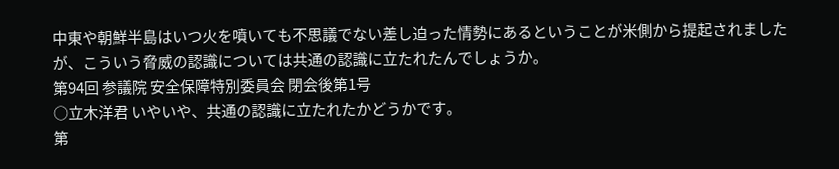中東や朝鮮半島はいつ火を噴いても不思議でない差し迫った情勢にあるということが米側から提起されましたが、こういう脅威の認識については共通の認識に立たれたんでしょうか。
第94回 参議院 安全保障特別委員会 閉会後第1号
○立木洋君 いやいや、共通の認識に立たれたかどうかです。
第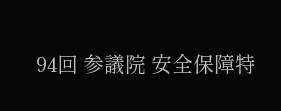94回 参議院 安全保障特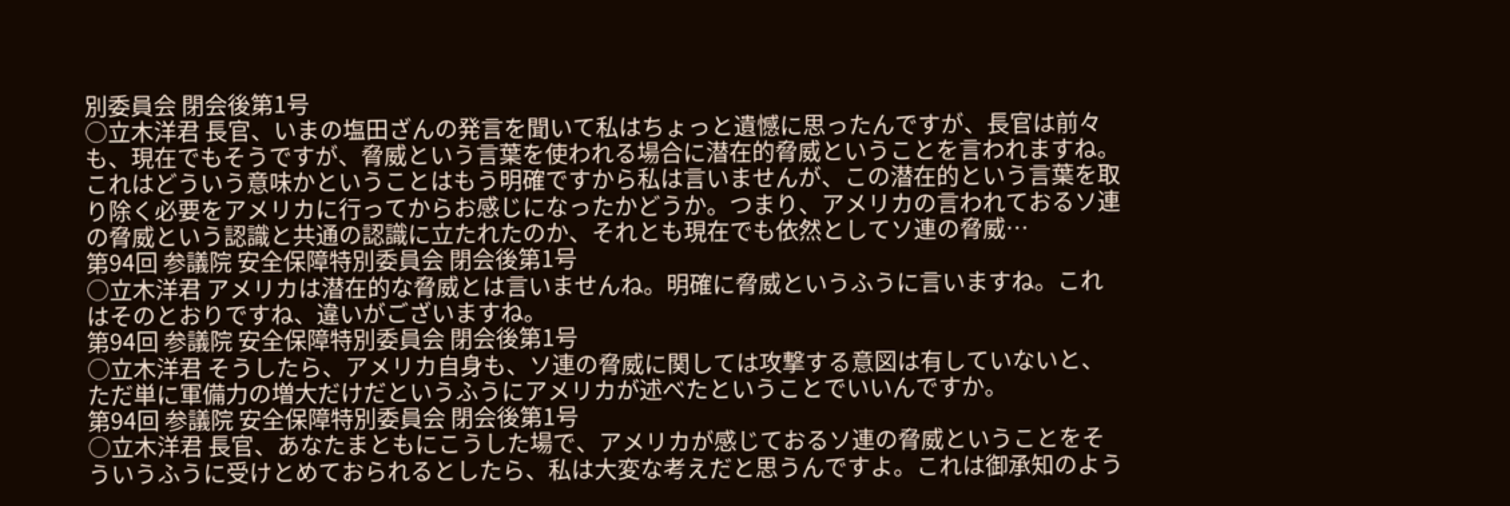別委員会 閉会後第1号
○立木洋君 長官、いまの塩田ざんの発言を聞いて私はちょっと遺憾に思ったんですが、長官は前々も、現在でもそうですが、脅威という言葉を使われる場合に潜在的脅威ということを言われますね。これはどういう意味かということはもう明確ですから私は言いませんが、この潜在的という言葉を取り除く必要をアメリカに行ってからお感じになったかどうか。つまり、アメリカの言われておるソ連の脅威という認識と共通の認識に立たれたのか、それとも現在でも依然としてソ連の脅威…
第94回 参議院 安全保障特別委員会 閉会後第1号
○立木洋君 アメリカは潜在的な脅威とは言いませんね。明確に脅威というふうに言いますね。これはそのとおりですね、違いがございますね。
第94回 参議院 安全保障特別委員会 閉会後第1号
○立木洋君 そうしたら、アメリカ自身も、ソ連の脅威に関しては攻撃する意図は有していないと、ただ単に軍備力の増大だけだというふうにアメリカが述べたということでいいんですか。
第94回 参議院 安全保障特別委員会 閉会後第1号
○立木洋君 長官、あなたまともにこうした場で、アメリカが感じておるソ連の脅威ということをそういうふうに受けとめておられるとしたら、私は大変な考えだと思うんですよ。これは御承知のよう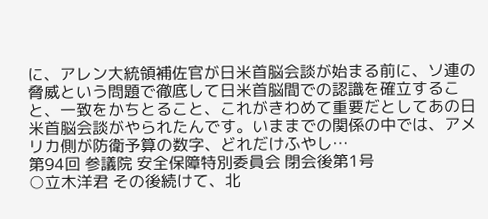に、アレン大統領補佐官が日米首脳会談が始まる前に、ソ連の脅威という問題で徹底して日米首脳間での認識を確立すること、一致をかちとること、これがきわめて重要だとしてあの日米首脳会談がやられたんです。いままでの関係の中では、アメリカ側が防衛予算の数字、どれだけふやし…
第94回 参議院 安全保障特別委員会 閉会後第1号
○立木洋君 その後続けて、北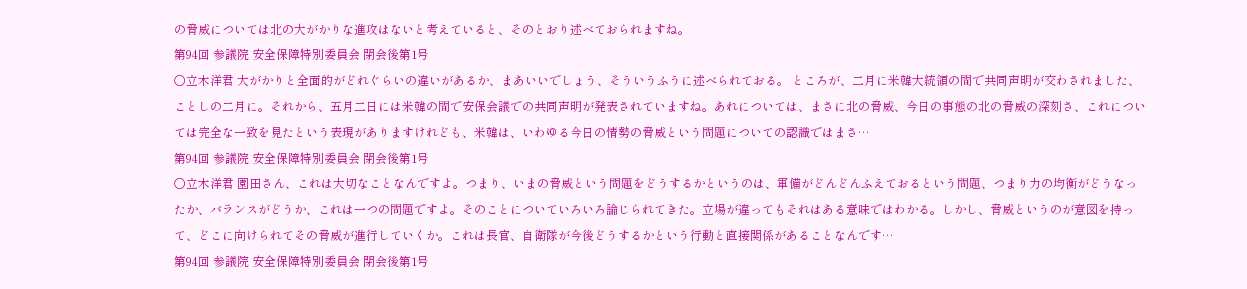の脅威については北の大がかりな進攻はないと考えていると、そのとおり述べておられますね。
第94回 参議院 安全保障特別委員会 閉会後第1号
○立木洋君 大がかりと全面的がどれぐらいの違いがあるか、まあいいでしょう、そういうふうに述べられておる。 ところが、二月に米韓大統領の間で共同声明が交わされました、ことしの二月に。それから、五月二日には米韓の間で安保会議での共同声明が発表されていますね。あれについては、まさに北の脅威、今日の事態の北の脅威の深刻さ、これについては完全な一致を見たという表現がありますけれども、米韓は、いわゆる今日の情勢の脅威という問題についての認識ではまさ…
第94回 参議院 安全保障特別委員会 閉会後第1号
○立木洋君 園田さん、これは大切なことなんですよ。つまり、いまの脅威という問題をどうするかというのは、軍備がどんどんふえておるという問題、つまり力の均衡がどうなったか、バランスがどうか、これは一つの問題ですよ。そのことについていろいろ論じられてきた。立場が違ってもそれはある意味ではわかる。しかし、脅威というのが意図を持って、どこに向けられてその脅威が進行していくか。これは長官、自衛隊が今後どうするかという行動と直接関係があることなんです…
第94回 参議院 安全保障特別委員会 閉会後第1号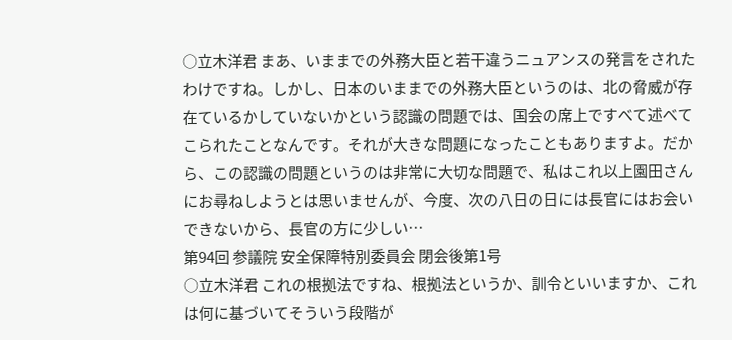○立木洋君 まあ、いままでの外務大臣と若干違うニュアンスの発言をされたわけですね。しかし、日本のいままでの外務大臣というのは、北の脅威が存在ているかしていないかという認識の問題では、国会の席上ですべて述べてこられたことなんです。それが大きな問題になったこともありますよ。だから、この認識の問題というのは非常に大切な問題で、私はこれ以上園田さんにお尋ねしようとは思いませんが、今度、次の八日の日には長官にはお会いできないから、長官の方に少しい…
第94回 参議院 安全保障特別委員会 閉会後第1号
○立木洋君 これの根拠法ですね、根拠法というか、訓令といいますか、これは何に基づいてそういう段階が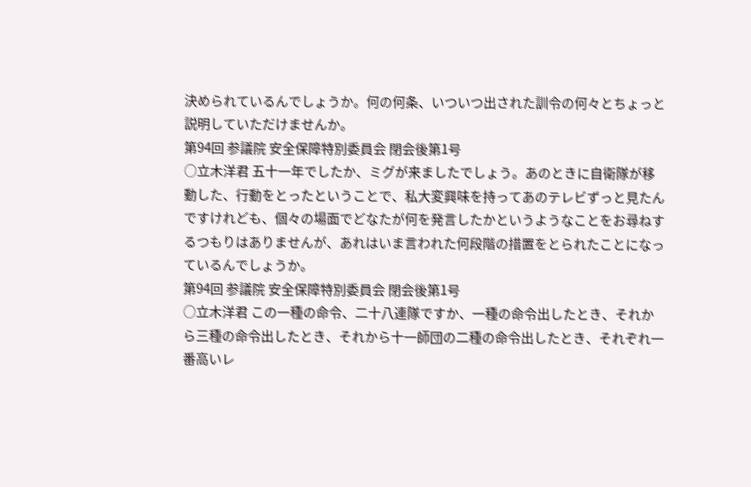決められているんでしょうか。何の何条、いついつ出された訓令の何々とちょっと説明していただけませんか。
第94回 参議院 安全保障特別委員会 閉会後第1号
○立木洋君 五十一年でしたか、ミグが来ましたでしょう。あのときに自衛隊が移動した、行動をとったということで、私大変興味を持ってあのテレビずっと見たんですけれども、個々の場面でどなたが何を発言したかというようなことをお尋ねするつもりはありませんが、あれはいま言われた何段階の措置をとられたことになっているんでしょうか。
第94回 参議院 安全保障特別委員会 閉会後第1号
○立木洋君 この一種の命令、二十八連隊ですか、一種の命令出したとき、それから三種の命令出したとき、それから十一師団の二種の命令出したとき、それぞれ一番高いレ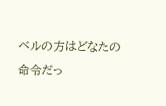ベルの方はどなたの命令だっ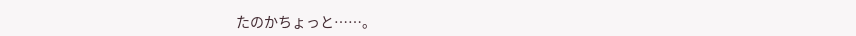たのかちょっと……。